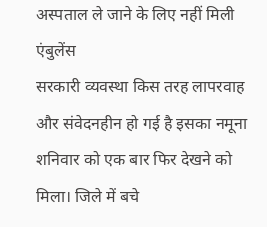अस्पताल ले जाने के लिए नहीं मिली एंबुलेंस
सरकारी व्यवस्था किस तरह लापरवाह और संवेदनहीन हो गई है इसका नमूना शनिवार को एक बार फिर देखने को मिला। जिले में बचे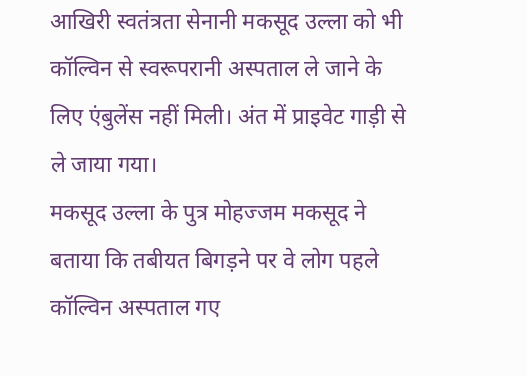आखिरी स्वतंत्रता सेनानी मकसूद उल्ला को भी कॉल्विन से स्वरूपरानी अस्पताल ले जाने के लिए एंबुलेंस नहीं मिली। अंत में प्राइवेट गाड़ी से ले जाया गया।
मकसूद उल्ला के पुत्र मोहज्जम मकसूद ने बताया कि तबीयत बिगड़ने पर वे लोग पहले कॉल्विन अस्पताल गए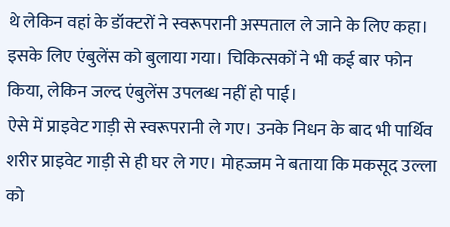थे लेकिन वहां के डॉक्टरों ने स्वरूपरानी अस्पताल ले जाने के लिए कहा। इसके लिए एंबुलेंस को बुलाया गया। चिकित्सकों ने भी कई बार फोन किया, लेकिन जल्द एंबुलेंस उपलब्ध नहीं हो पाई।
ऐसे में प्राइवेट गाड़ी से स्वरूपरानी ले गए। उनके निधन के बाद भी पार्थिव शरीर प्राइवेट गाड़ी से ही घर ले गए। मोहज्जम ने बताया कि मकसूद उल्ला को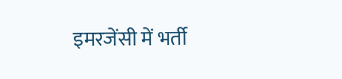इमरजेंसी में भर्ती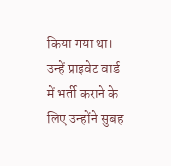किया गया था। उन्हें प्राइवेट वार्ड में भर्ती कराने के लिए उन्होंने सुबह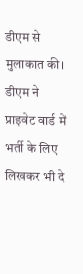डीएम से मुलाकात की। डीएम ने प्राइवेट वार्ड में भर्ती के लिए लिखकर भी दे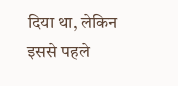दिया था, लेकिन इससे पहले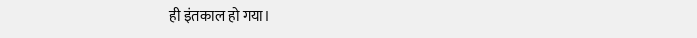ही इंतकाल हो गया।